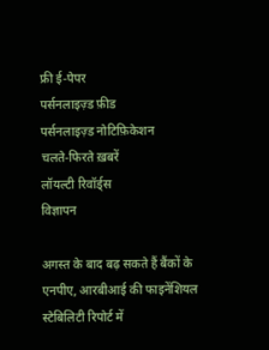फ्री ई-पेपर
पर्सनलाइज़्ड फ़ीड
पर्सनलाइज़्ड नोटिफ़िकेशन
चलते-फिरते ख़बरें
लॉयल्टी रिवॉर्ड्स
विज्ञापन

अगस्त के बाद बढ़ सकते हैं बैंकों के एनपीए, आरबीआई की फाइनेंशियल स्टेबिलिटी रिपोर्ट में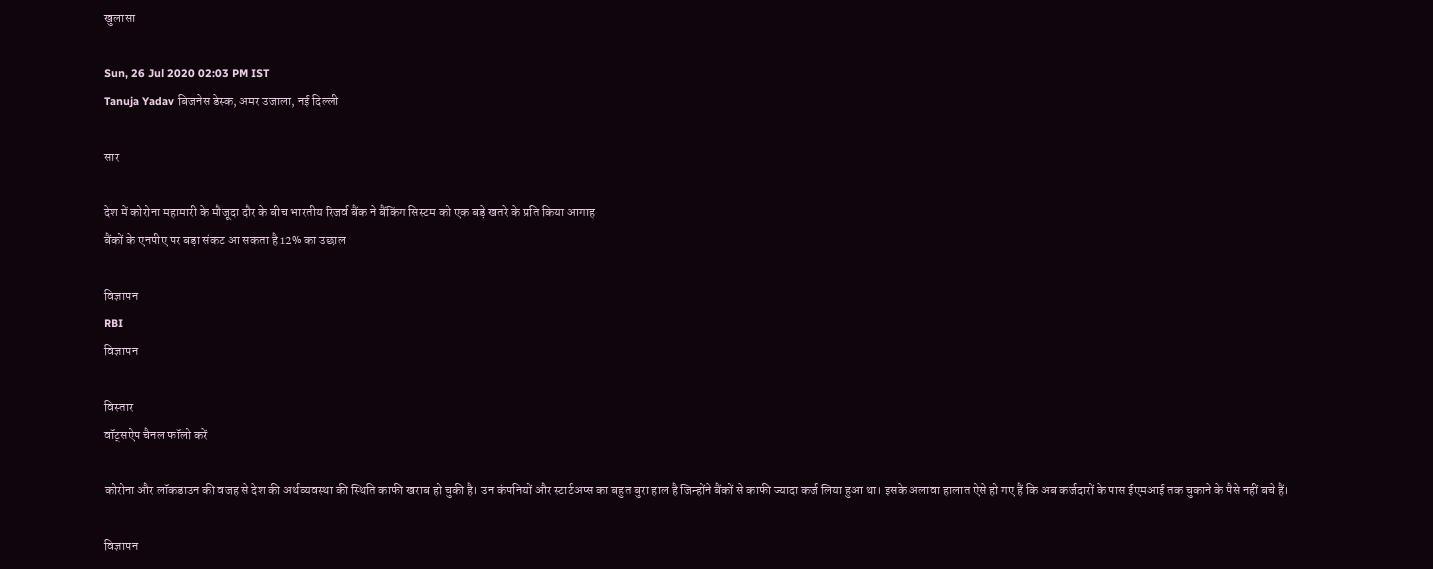खुलासा

Sun, 26 Jul 2020 02:03 PM IST
Tanuja Yadav बिजनेस डेस्क, अमर उजाला, नई दिल्ली

सार

देश में कोरोना महामारी के मौजूदा दौर के बीच भारतीय रिजर्व बैंक ने बैंकिंग सिस्टम को एक बड़े खतरे के प्रति किया आगाह
बैंकों के एनपीए पर बड़ा संकट आ सकता है 12% का उछाल

विज्ञापन
RBI
विज्ञापन

विस्तार
वॉट्सऐप चैनल फॉलो करें

कोरोना और लॉकडाउन की वजह से देश की अर्थव्यवस्था की स्थिति काफी खराब हो चुकी है। उन कंपनियों और स्टार्टअप्स का बहुत बुरा हाल है जिन्होंने बैंकों से काफी ज्यादा कर्ज लिया हुआ था। इसके अलावा हालात ऐसे हो गए हैं कि अब कर्जदारों के पास ईएमआई तक चुकाने के पैसे नहीं बचे हैं।

विज्ञापन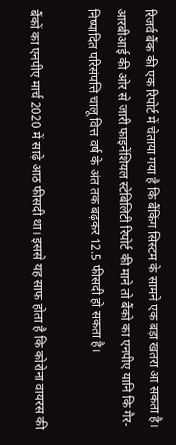रिजर्व बैंक की एक रिपोर्ट में चेताया गया है कि बैंकिंग सिस्टम के सामने एक बड़ा खतरा आ सकता है। आरबीआई की ओर से जारी फाइनेंशियल स्टेबिलिटी रिपोर्ट की माने तो बैंको का एनपीए यानि कि गैर-निष्पादित परिसंपत्ति चालू वित्त वर्ष के अंत तक बढ़कर 12.5 फीसदी हो सकता है।

बैंकों का एनपीए मार्च 2020 में साढ़े आठ फीसदी था। इससे यह साफ होता है कि कोरोना वायरस की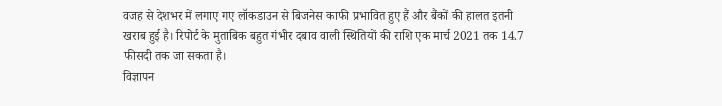वजह से देशभर में लगाए गए लॉकडाउन से बिजनेस काफी प्रभावित हुए हैं और बैंकों की हालत इतनी खराब हुई है। रिपोर्ट के मुताबिक बहुत गंभीर दबाव वाली स्थितियों की राशि एक मार्च 2021 तक 14.7 फीसदी तक जा सकता है।
विज्ञापन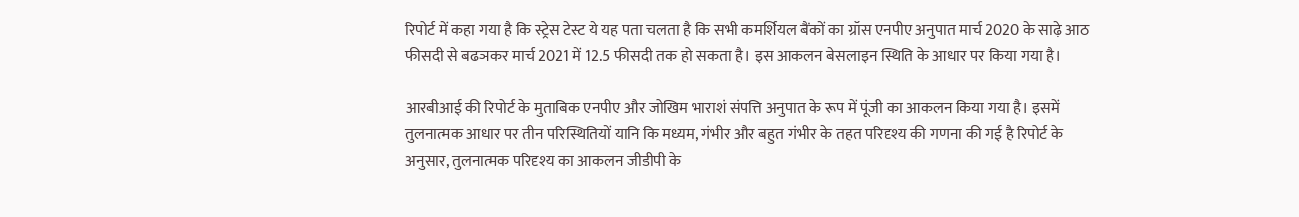रिपोर्ट में कहा गया है कि स्ट्रेस टेस्ट ये यह पता चलता है कि सभी कमर्शियल बैंकों का ग्रॉस एनपीए अनुपात मार्च 2020 के साढ़े आठ फीसदी से बढञकर मार्च 2021 में 12.5 फीसदी तक हो सकता है। इस आकलन बेसलाइन स्थिति के आधार पर किया गया है।

आरबीआई की रिपोर्ट के मुताबिक एनपीए और जोखिम भाराशं संपत्ति अनुपात के रूप में पूंजी का आकलन किया गया है। इसमें तुलनात्मक आधार पर तीन परिस्थितियों यानि कि मध्यम, गंभीर और बहुत गंभीर के तहत परिदृश्य की गणना की गई है रिपोर्ट के अनुसार, तुलनात्मक परिदृश्य का आकलन जीडीपी के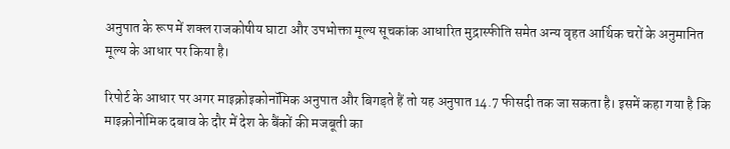अनुपात के रूप में शक्ल राजकोषीय घाटा और उपभोक्ता मूल्य सूचकांक आधारित मुद्रास्फीति समेत अन्य वृहत आर्थिक चरों के अनुमानित मूल्य के आधार पर किया है।

रिपोर्ट के आधार पर अगर माइक्रोइकोनॉमिक अनुपात और बिगड़ते हैं तो यह अनुपात 14.7 फीसदी तक जा सकता है। इसमें कहा गया है कि माइक्रोनोमिक दबाव के दौर में देश के बैंकों की मजबूती का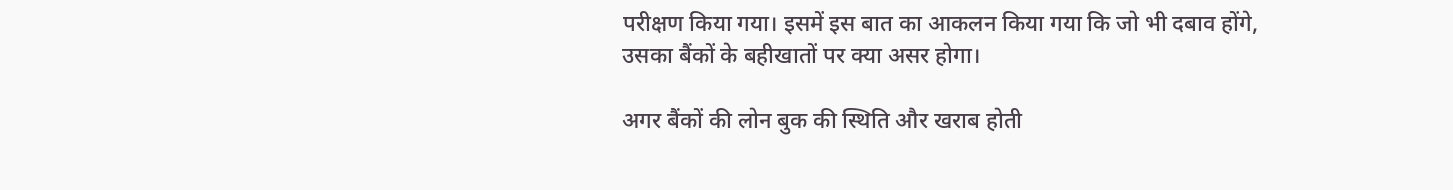परीक्षण किया गया। इसमें इस बात का आकलन किया गया कि जो भी दबाव होंगे, उसका बैंकों के बहीखातों पर क्या असर होगा।

अगर बैंकों की लोन बुक की स्थिति और खराब होती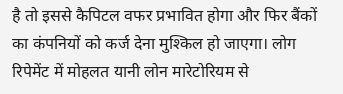है तो इससे कैपिटल वफर प्रभावित होगा और फिर बैंकों का कंपनियों को कर्ज देना मुश्किल हो जाएगा। लोग रिपेमेंट में मोहलत यानी लोन मारेटोरियम से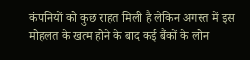कंपनियों को कुछ राहत मिली है लेकिन अगस्त में इस मोहलत के खत्म होने के बाद कई बैंकों के लोन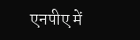एनपीए में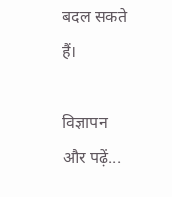बदल सकते हैं।

विज्ञापन
और पढ़ें...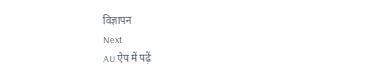विज्ञापन
Next
AU ऐप में पढ़ें